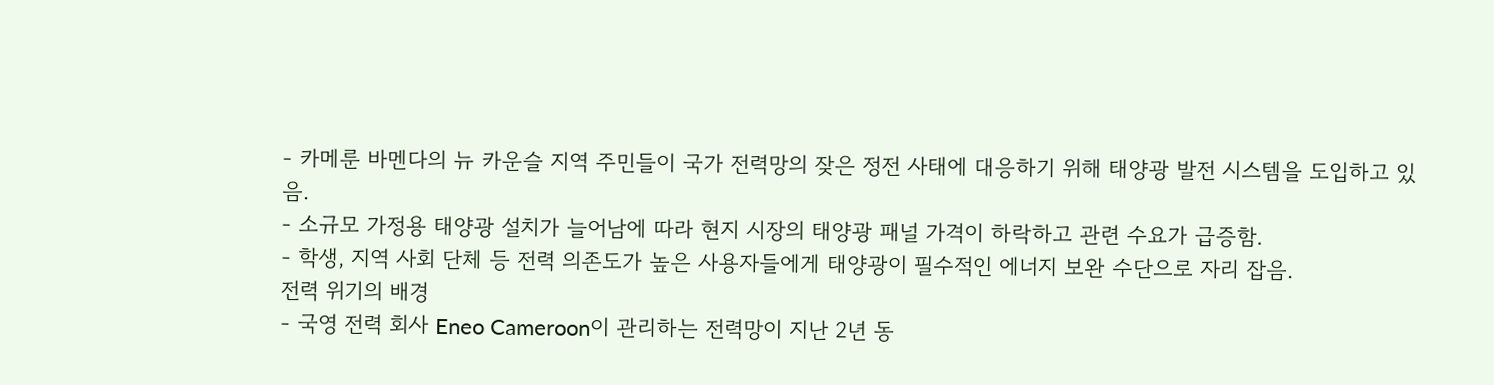- 카메룬 바멘다의 뉴 카운슬 지역 주민들이 국가 전력망의 잦은 정전 사태에 대응하기 위해 태양광 발전 시스템을 도입하고 있음.
- 소규모 가정용 태양광 설치가 늘어남에 따라 현지 시장의 태양광 패널 가격이 하락하고 관련 수요가 급증함.
- 학생, 지역 사회 단체 등 전력 의존도가 높은 사용자들에게 태양광이 필수적인 에너지 보완 수단으로 자리 잡음.
전력 위기의 배경
- 국영 전력 회사 Eneo Cameroon이 관리하는 전력망이 지난 2년 동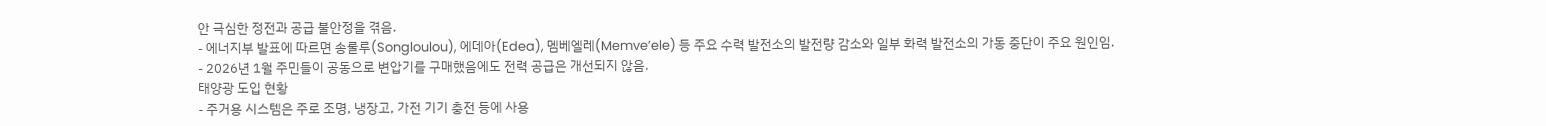안 극심한 정전과 공급 불안정을 겪음.
- 에너지부 발표에 따르면 송룰루(Songloulou), 에데아(Edea), 멤베엘레(Memve’ele) 등 주요 수력 발전소의 발전량 감소와 일부 화력 발전소의 가동 중단이 주요 원인임.
- 2026년 1월 주민들이 공동으로 변압기를 구매했음에도 전력 공급은 개선되지 않음.
태양광 도입 현황
- 주거용 시스템은 주로 조명, 냉장고, 가전 기기 충전 등에 사용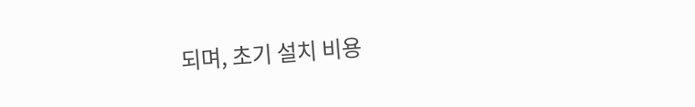되며, 초기 설치 비용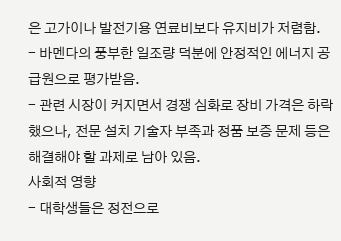은 고가이나 발전기용 연료비보다 유지비가 저렴함.
- 바멘다의 풍부한 일조량 덕분에 안정적인 에너지 공급원으로 평가받음.
- 관련 시장이 커지면서 경쟁 심화로 장비 가격은 하락했으나, 전문 설치 기술자 부족과 정품 보증 문제 등은 해결해야 할 과제로 남아 있음.
사회적 영향
- 대학생들은 정전으로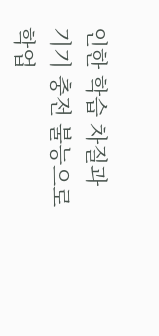인한 학습 차질과 기기 충전 불능으로 학업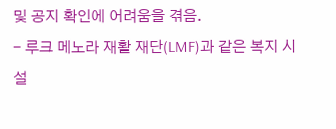및 공지 확인에 어려움을 겪음.
- 루크 메노라 재활 재단(LMF)과 같은 복지 시설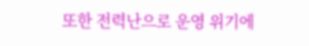또한 전력난으로 운영 위기에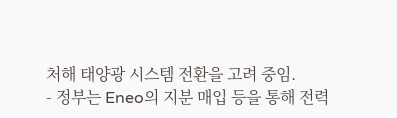처해 태양광 시스템 전환을 고려 중임.
- 정부는 Eneo의 지분 매입 등을 통해 전력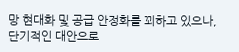망 현대화 및 공급 안정화를 꾀하고 있으나, 단기적인 대안으로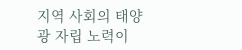지역 사회의 태양광 자립 노력이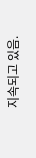지속되고 있음.